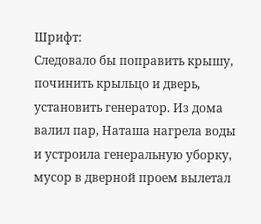Шрифт:
Следовало бы поправить крышу, починить крыльцо и дверь, установить генератор. Из дома валил пар, Наташа нагрела воды и устроила генеральную уборку, мусор в дверной проем вылетал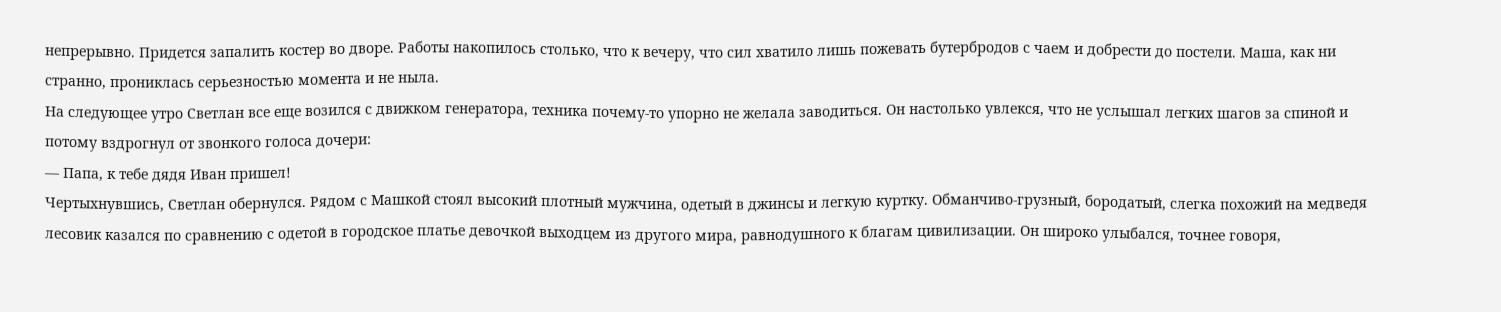непрерывно. Придется запалить костер во дворе. Работы накопилось столько, что к вечеру, что сил хватило лишь пожевать бутербродов с чаем и добрести до постели. Маша, как ни странно, прониклась серьезностью момента и не ныла.
На следующее утро Светлан все еще возился с движком генератора, техника почему-то упорно не желала заводиться. Он настолько увлекся, что не услышал легких шагов за спиной и потому вздрогнул от звонкого голоса дочери:
— Папа, к тебе дядя Иван пришел!
Чертыхнувшись, Светлан обернулся. Рядом с Машкой стоял высокий плотный мужчина, одетый в джинсы и легкую куртку. Обманчиво-грузный, бородатый, слегка похожий на медведя лесовик казался по сравнению с одетой в городское платье девочкой выходцем из другого мира, равнодушного к благам цивилизации. Он широко улыбался, точнее говоря,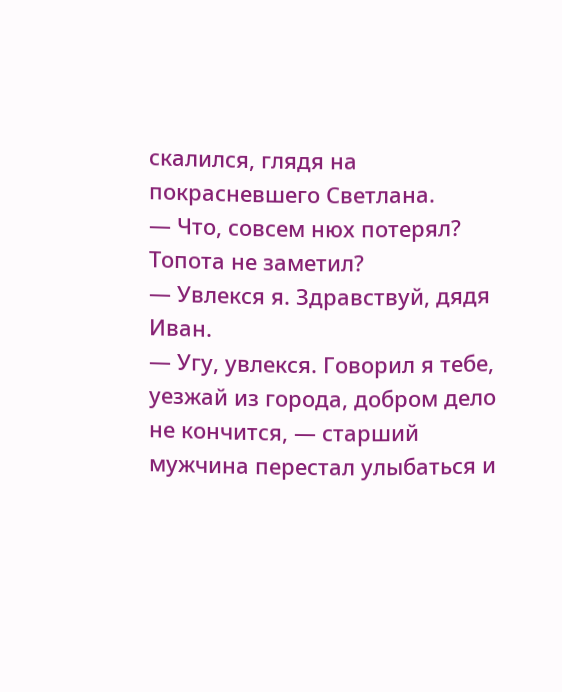скалился, глядя на покрасневшего Светлана.
— Что, совсем нюх потерял? Топота не заметил?
— Увлекся я. Здравствуй, дядя Иван.
— Угу, увлекся. Говорил я тебе, уезжай из города, добром дело не кончится, — старший мужчина перестал улыбаться и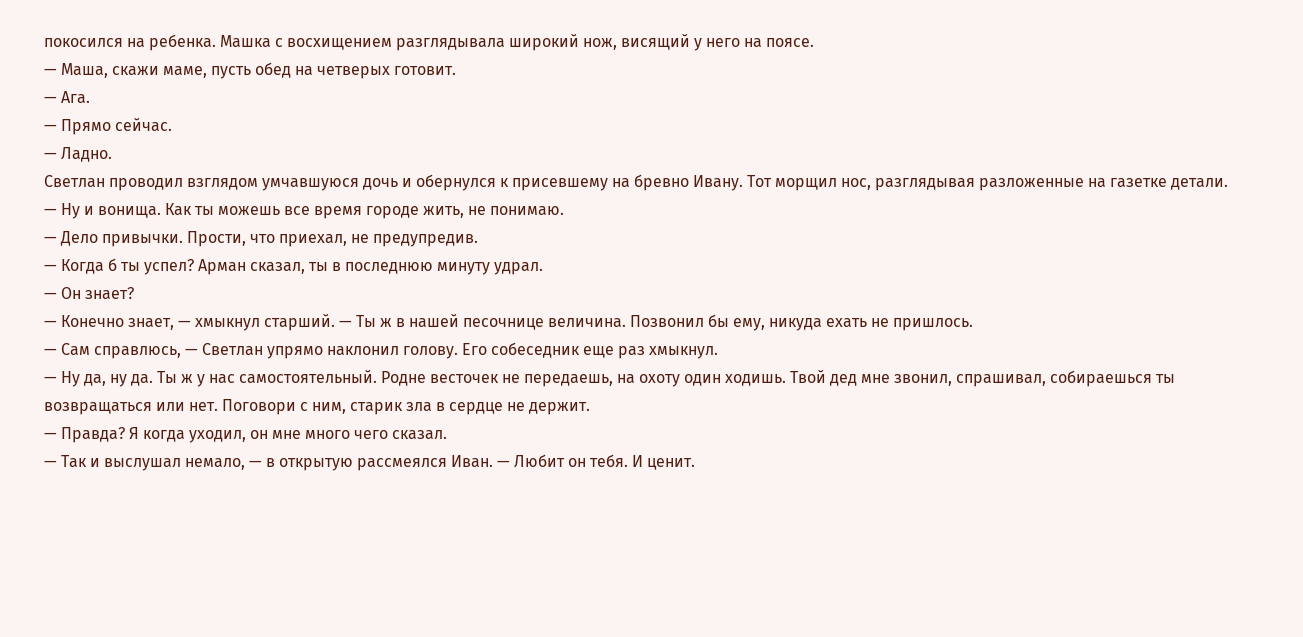покосился на ребенка. Машка с восхищением разглядывала широкий нож, висящий у него на поясе.
— Маша, скажи маме, пусть обед на четверых готовит.
— Ага.
— Прямо сейчас.
— Ладно.
Светлан проводил взглядом умчавшуюся дочь и обернулся к присевшему на бревно Ивану. Тот морщил нос, разглядывая разложенные на газетке детали.
— Ну и вонища. Как ты можешь все время городе жить, не понимаю.
— Дело привычки. Прости, что приехал, не предупредив.
— Когда б ты успел? Арман сказал, ты в последнюю минуту удрал.
— Он знает?
— Конечно знает, — хмыкнул старший. — Ты ж в нашей песочнице величина. Позвонил бы ему, никуда ехать не пришлось.
— Сам справлюсь, — Светлан упрямо наклонил голову. Его собеседник еще раз хмыкнул.
— Ну да, ну да. Ты ж у нас самостоятельный. Родне весточек не передаешь, на охоту один ходишь. Твой дед мне звонил, спрашивал, собираешься ты возвращаться или нет. Поговори с ним, старик зла в сердце не держит.
— Правда? Я когда уходил, он мне много чего сказал.
— Так и выслушал немало, — в открытую рассмеялся Иван. — Любит он тебя. И ценит.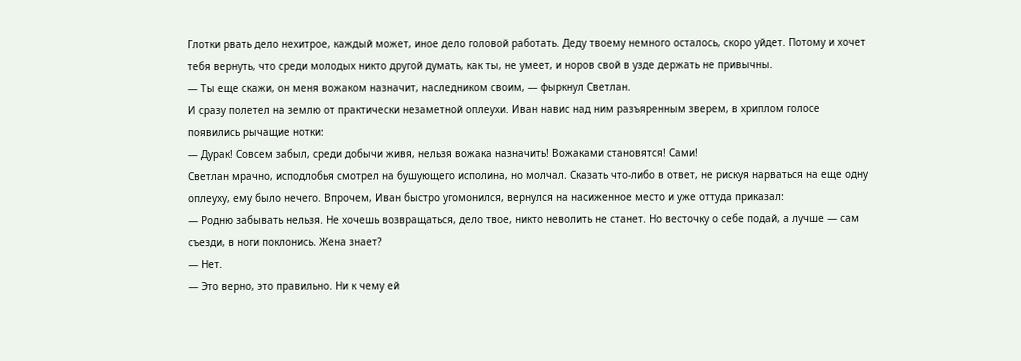Глотки рвать дело нехитрое, каждый может, иное дело головой работать. Деду твоему немного осталось, скоро уйдет. Потому и хочет тебя вернуть, что среди молодых никто другой думать, как ты, не умеет, и норов свой в узде держать не привычны.
— Ты еще скажи, он меня вожаком назначит, наследником своим, — фыркнул Светлан.
И сразу полетел на землю от практически незаметной оплеухи. Иван навис над ним разъяренным зверем, в хриплом голосе появились рычащие нотки:
— Дурак! Совсем забыл, среди добычи живя, нельзя вожака назначить! Вожаками становятся! Сами!
Светлан мрачно, исподлобья смотрел на бушующего исполина, но молчал. Сказать что-либо в ответ, не рискуя нарваться на еще одну оплеуху, ему было нечего. Впрочем, Иван быстро угомонился, вернулся на насиженное место и уже оттуда приказал:
— Родню забывать нельзя. Не хочешь возвращаться, дело твое, никто неволить не станет. Но весточку о себе подай, а лучше — сам съезди, в ноги поклонись. Жена знает?
— Нет.
— Это верно, это правильно. Ни к чему ей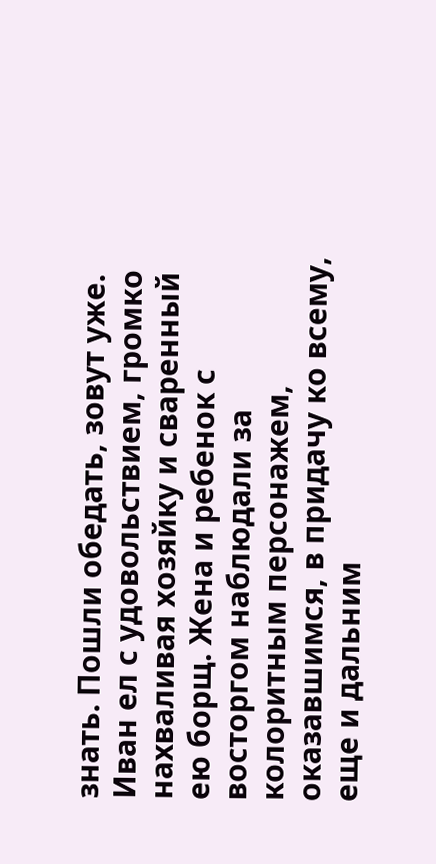знать. Пошли обедать, зовут уже.
Иван ел с удовольствием, громко нахваливая хозяйку и сваренный ею борщ. Жена и ребенок с восторгом наблюдали за колоритным персонажем, оказавшимся, в придачу ко всему, еще и дальним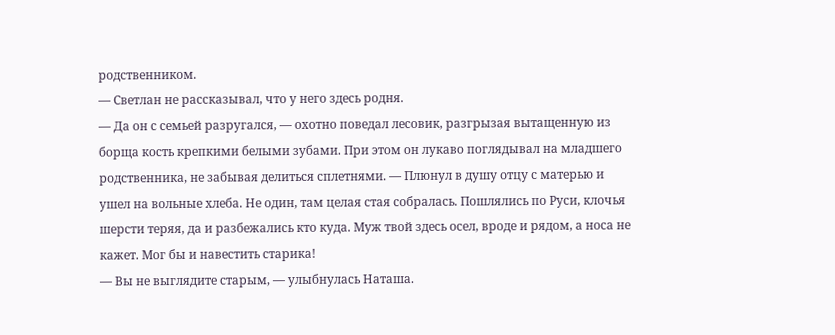родственником.
— Светлан не рассказывал, что у него здесь родня.
— Да он с семьей разругался, — охотно поведал лесовик, разгрызая вытащенную из борща кость крепкими белыми зубами. При этом он лукаво поглядывал на младшего родственника, не забывая делиться сплетнями. — Плюнул в душу отцу с матерью и ушел на вольные хлеба. Не один, там целая стая собралась. Пошлялись по Руси, клочья шерсти теряя, да и разбежались кто куда. Муж твой здесь осел, вроде и рядом, а носа не кажет. Мог бы и навестить старика!
— Вы не выглядите старым, — улыбнулась Наташа.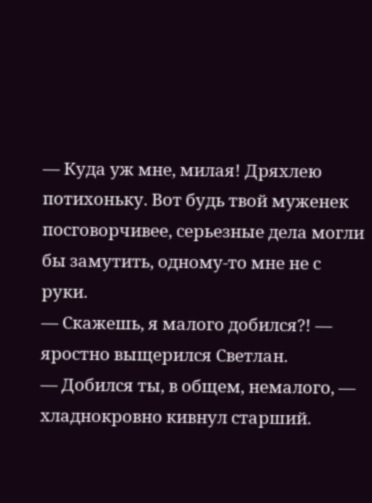— Куда уж мне, милая! Дряхлею потихоньку. Вот будь твой муженек посговорчивее, серьезные дела могли бы замутить, одному-то мне не с руки.
— Скажешь, я малого добился?! — яростно выщерился Светлан.
— Добился ты, в общем, немалого, — хладнокровно кивнул старший.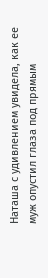Наташа с удивлением увидела, как ее муж опустил глаза под прямым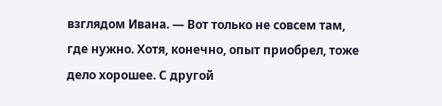взглядом Ивана. — Вот только не совсем там, где нужно. Хотя, конечно, опыт приобрел, тоже дело хорошее. С другой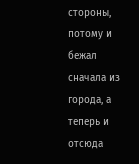стороны, потому и бежал сначала из города, а теперь и отсюда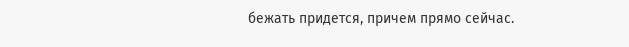бежать придется, причем прямо сейчас.